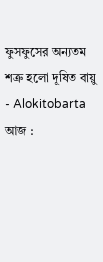ফুসফুসের অন্যতম শত্রু হলো দূষিত বায়ু - Alokitobarta
আজ :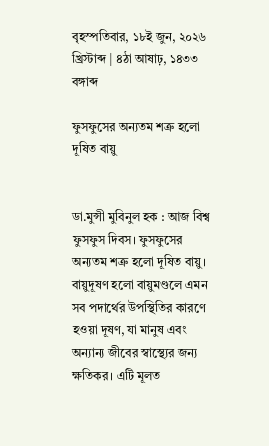বৃহস্পতিবার, ১৮ই জুন, ২০২৬ খ্রিস্টাব্দ | ৪ঠা আষাঢ়, ১৪৩৩ বঙ্গাব্দ

ফুসফুসের অন্যতম শত্রু হলো দূষিত বায়ু


ডা.মুন্সী মুবিনুল হক : আজ বিশ্ব ফুসফুস দিবস। ফুসফুসের অন্যতম শত্রু হলো দূষিত বায়ু। বায়ুদূষণ হলো বায়ুমণ্ডলে এমন সব পদার্থের উপস্থিতির কারণে হওয়া দূষণ, যা মানুষ এবং অন্যান্য জীবের স্বাস্থ্যের জন্য ক্ষতিকর। এটি মূলত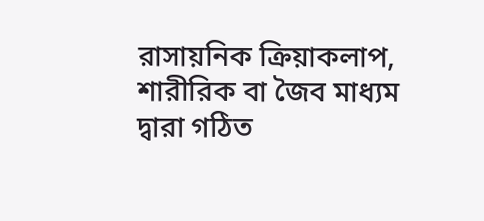রাসায়নিক ক্রিয়াকলাপ, শারীরিক বা জৈব মাধ্যম দ্বারা গঠিত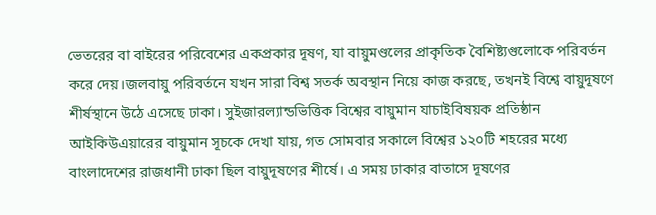ভেতরের বা বাইরের পরিবেশের একপ্রকার দূষণ, যা বায়ুমণ্ডলের প্রাকৃতিক বৈশিষ্ট্যগুলোকে পরিবর্তন করে দেয়।জলবায়ু পরিবর্তনে যখন সারা বিশ্ব সতর্ক অবস্থান নিয়ে কাজ করছে, তখনই বিশ্বে বায়ুদূষণে শীর্ষস্থানে উঠে এসেছে ঢাকা। সুইজারল্যান্ডভিত্তিক বিশ্বের বায়ুমান যাচাইবিষয়ক প্রতিষ্ঠান আইকিউএয়ারের বায়ুমান সূচকে দেখা যায়, গত সোমবার সকালে বিশ্বের ১২০টি শহরের মধ্যে বাংলাদেশের রাজধানী ঢাকা ছিল বায়ুদূষণের শীর্ষে। এ সময় ঢাকার বাতাসে দূষণের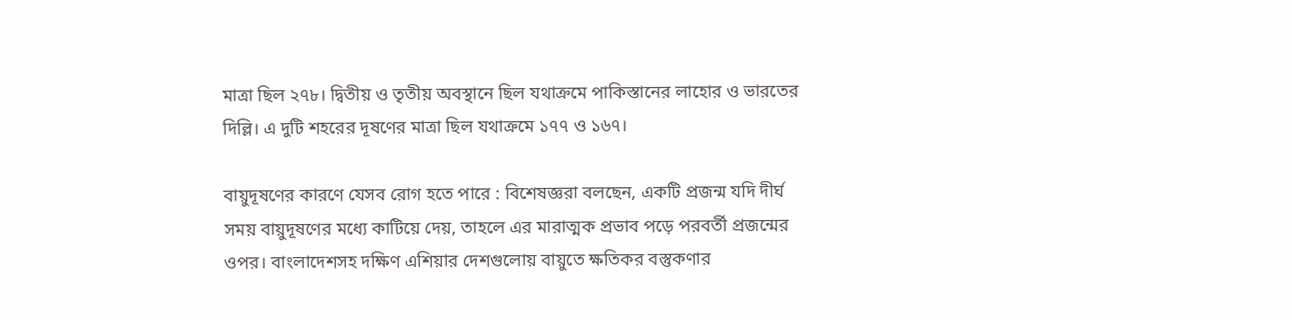মাত্রা ছিল ২৭৮। দ্বিতীয় ও তৃতীয় অবস্থানে ছিল যথাক্রমে পাকিস্তানের লাহোর ও ভারতের দিল্লি। এ দুটি শহরের দূষণের মাত্রা ছিল যথাক্রমে ১৭৭ ও ১৬৭।

বায়ুদূষণের কারণে যেসব রোগ হতে পারে : বিশেষজ্ঞরা বলছেন, একটি প্রজন্ম যদি দীর্ঘ সময় বায়ুদূষণের মধ্যে কাটিয়ে দেয়, তাহলে এর মারাত্মক প্রভাব পড়ে পরবর্তী প্রজন্মের ওপর। বাংলাদেশসহ দক্ষিণ এশিয়ার দেশগুলোয় বায়ুতে ক্ষতিকর বস্তুকণার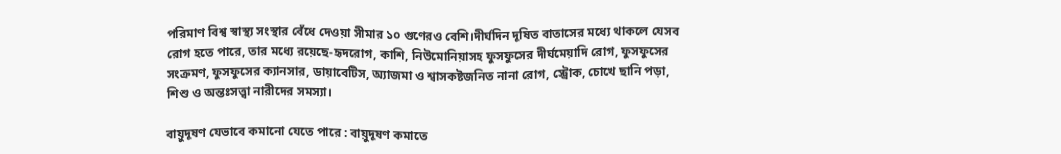পরিমাণ বিশ্ব স্বাস্থ্য সংস্থার বেঁধে দেওয়া সীমার ১০ গুণেরও বেশি।দীর্ঘদিন দূষিত বাতাসের মধ্যে থাকলে যেসব রোগ হতে পারে, তার মধ্যে রয়েছে-হৃদরোগ, কাশি, নিউমোনিয়াসহ ফুসফুসের দীর্ঘমেয়াদি রোগ, ফুসফুসের সংক্রমণ, ফুসফুসের ক্যানসার, ডায়াবেটিস, অ্যাজমা ও শ্বাসকষ্টজনিত নানা রোগ, স্ট্রোক, চোখে ছানি পড়া, শিশু ও অন্তঃসত্ত্বা নারীদের সমস্যা।

বায়ুদূষণ যেভাবে কমানো যেতে পারে : বায়ুদূষণ কমাতে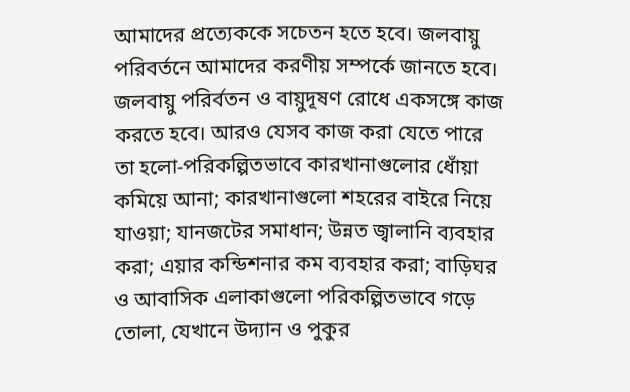আমাদের প্রত্যেককে সচেতন হতে হবে। জলবায়ু পরিবর্তনে আমাদের করণীয় সম্পর্কে জানতে হবে। জলবায়ু পরির্বতন ও বায়ুদূষণ রোধে একসঙ্গে কাজ করতে হবে। আরও যেসব কাজ করা যেতে পারে তা হলো-পরিকল্পিতভাবে কারখানাগুলোর ধোঁয়া কমিয়ে আনা; কারখানাগুলো শহরের বাইরে নিয়ে যাওয়া; যানজটের সমাধান; উন্নত জ্বালানি ব্যবহার করা; এয়ার কন্ডিশনার কম ব্যবহার করা; বাড়িঘর ও আবাসিক এলাকাগুলো পরিকল্পিতভাবে গড়ে তোলা, যেখানে উদ্যান ও পুকুর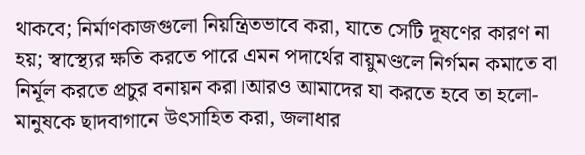থাকবে; নির্মাণকাজগুলো নিয়ন্ত্রিতভাবে করা, যাতে সেটি দূষণের কারণ না হয়; স্বাস্থ্যের ক্ষতি করতে পারে এমন পদার্থের বায়ুমণ্ডলে নির্গমন কমাতে বা নির্মূল করতে প্রচুর বনায়ন করা।আরও আমাদের যা করতে হবে তা হলো-মানুষকে ছাদবাগানে উৎসাহিত করা, জলাধার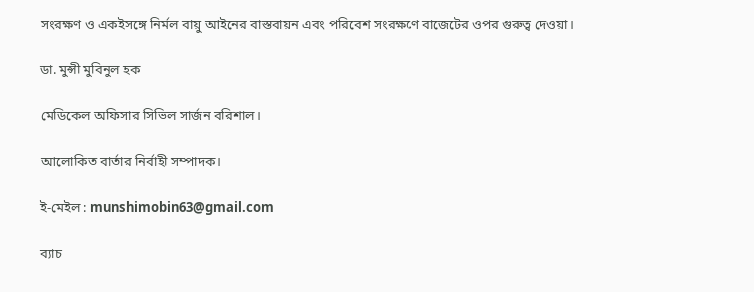সংরক্ষণ ও একইসঙ্গে নির্মল বায়ু আইনের বাস্তবায়ন এবং পরিবেশ সংরক্ষণে বাজেটের ওপর গুরুত্ব দেওয়া।

ডা. মুন্সী মুবিনুল হক

মেডিকেল অফিসার সিভিল সার্জন বরিশাল।

আলোকিত বার্তার নির্বাহী সম্পাদক।

ই-মেইল : munshimobin63@gmail.com

ব্যাচ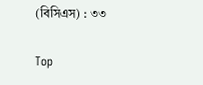(বিসিএস) : ৩৩

Top